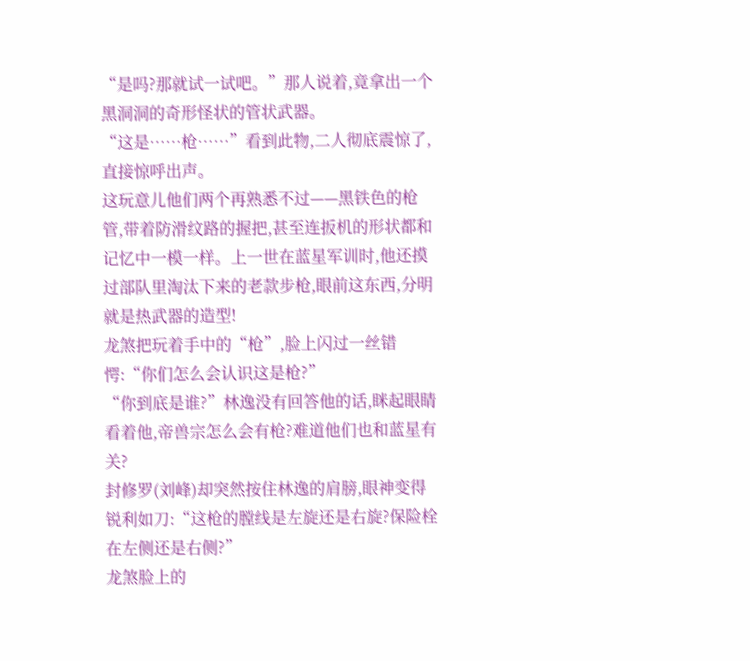“是吗?那就试一试吧。”那人说着,竟拿出一个黑洞洞的奇形怪状的管状武器。
“这是……枪……”看到此物,二人彻底震惊了,直接惊呼出声。
这玩意儿他们两个再熟悉不过——黑铁色的枪管,带着防滑纹路的握把,甚至连扳机的形状都和记忆中一模一样。上一世在蓝星军训时,他还摸过部队里淘汰下来的老款步枪,眼前这东西,分明就是热武器的造型!
龙煞把玩着手中的“枪”,脸上闪过一丝错愕:“你们怎么会认识这是枪?”
“你到底是谁?”林逸没有回答他的话,眯起眼睛看着他,帝兽宗怎么会有枪?难道他们也和蓝星有关?
封修罗(刘峰)却突然按住林逸的肩膀,眼神变得锐利如刀:“这枪的膛线是左旋还是右旋?保险栓在左侧还是右侧?”
龙煞脸上的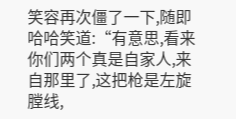笑容再次僵了一下,随即哈哈笑道:“有意思,看来你们两个真是自家人,来自那里了,这把枪是左旋膛线,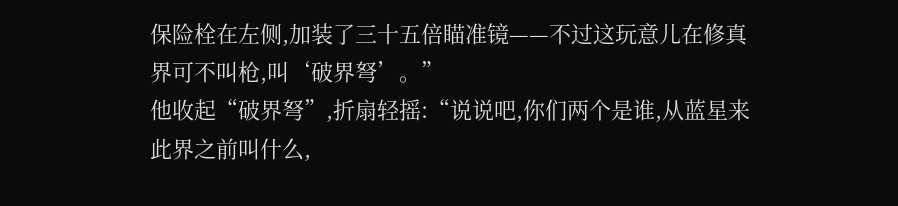保险栓在左侧,加装了三十五倍瞄准镜——不过这玩意儿在修真界可不叫枪,叫‘破界弩’。”
他收起“破界弩”,折扇轻摇:“说说吧,你们两个是谁,从蓝星来此界之前叫什么,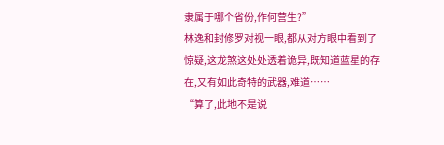隶属于哪个省份,作何营生?”
林逸和封修罗对视一眼,都从对方眼中看到了惊疑,这龙煞这处处透着诡异,既知道蓝星的存在,又有如此奇特的武器,难道……
“算了,此地不是说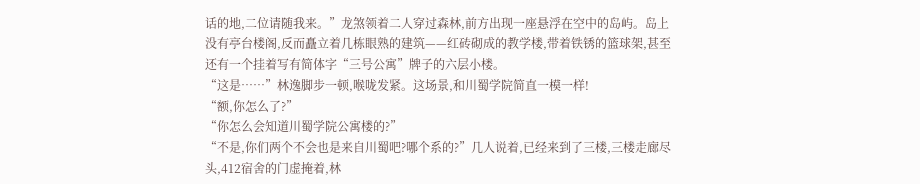话的地,二位请随我来。”龙煞领着二人穿过森林,前方出现一座悬浮在空中的岛屿。岛上没有亭台楼阁,反而矗立着几栋眼熟的建筑——红砖砌成的教学楼,带着铁锈的篮球架,甚至还有一个挂着写有简体字“三号公寓”牌子的六层小楼。
“这是……”林逸脚步一顿,喉咙发紧。这场景,和川蜀学院简直一模一样!
“额,你怎么了?”
“你怎么会知道川蜀学院公寓楼的?”
“不是,你们两个不会也是来自川蜀吧?哪个系的?”几人说着,已经来到了三楼,三楼走廊尽头,412宿舍的门虚掩着,林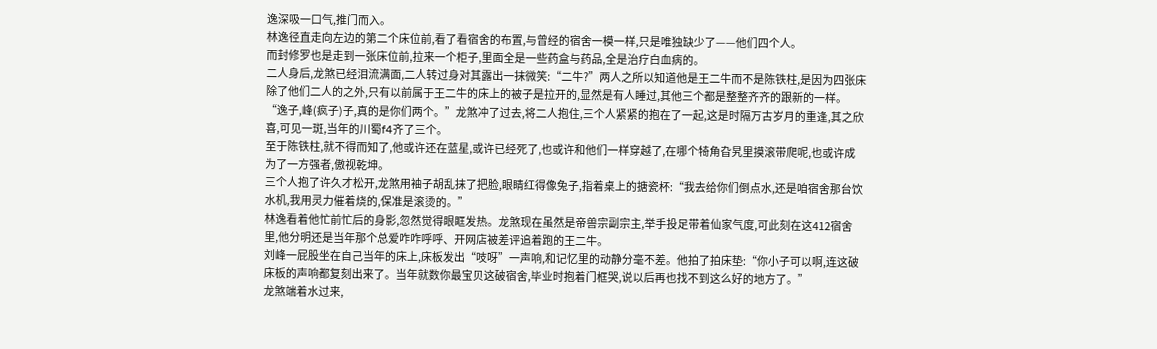逸深吸一口气,推门而入。
林逸径直走向左边的第二个床位前,看了看宿舍的布置,与曾经的宿舍一模一样,只是唯独缺少了——他们四个人。
而封修罗也是走到一张床位前,拉来一个柜子,里面全是一些药盒与药品,全是治疗白血病的。
二人身后,龙煞已经泪流满面,二人转过身对其露出一抹微笑:“二牛?”两人之所以知道他是王二牛而不是陈铁柱,是因为四张床除了他们二人的之外,只有以前属于王二牛的床上的被子是拉开的,显然是有人睡过,其他三个都是整整齐齐的跟新的一样。
“逸子,峰(疯子)子,真的是你们两个。”龙煞冲了过去,将二人抱住,三个人紧紧的抱在了一起,这是时隔万古岁月的重逢,其之欣喜,可见一斑,当年的川蜀f4齐了三个。
至于陈铁柱,就不得而知了,他或许还在蓝星,或许已经死了,也或许和他们一样穿越了,在哪个犄角旮旯里摸滚带爬呢,也或许成为了一方强者,傲视乾坤。
三个人抱了许久才松开,龙煞用袖子胡乱抹了把脸,眼睛红得像兔子,指着桌上的搪瓷杯:“我去给你们倒点水,还是咱宿舍那台饮水机,我用灵力催着烧的,保准是滚烫的。”
林逸看着他忙前忙后的身影,忽然觉得眼眶发热。龙煞现在虽然是帝兽宗副宗主,举手投足带着仙家气度,可此刻在这412宿舍里,他分明还是当年那个总爱咋咋呼呼、开网店被差评追着跑的王二牛。
刘峰一屁股坐在自己当年的床上,床板发出“吱呀”一声响,和记忆里的动静分毫不差。他拍了拍床垫:“你小子可以啊,连这破床板的声响都复刻出来了。当年就数你最宝贝这破宿舍,毕业时抱着门框哭,说以后再也找不到这么好的地方了。”
龙煞端着水过来,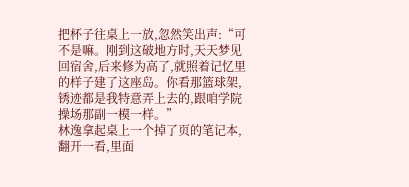把杯子往桌上一放,忽然笑出声:“可不是嘛。刚到这破地方时,天天梦见回宿舍,后来修为高了,就照着记忆里的样子建了这座岛。你看那篮球架,锈迹都是我特意弄上去的,跟咱学院操场那副一模一样。”
林逸拿起桌上一个掉了页的笔记本,翻开一看,里面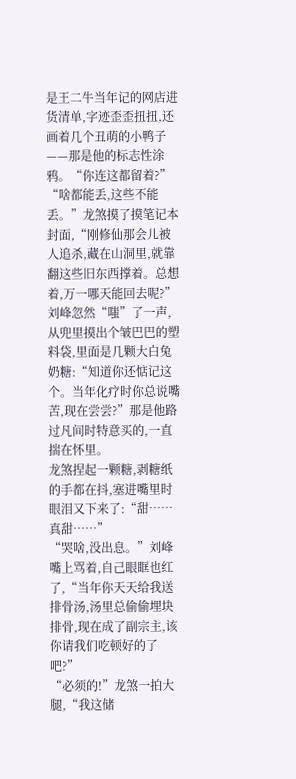是王二牛当年记的网店进货清单,字迹歪歪扭扭,还画着几个丑萌的小鸭子——那是他的标志性涂鸦。“你连这都留着?”
“啥都能丢,这些不能丢。”龙煞摸了摸笔记本封面,“刚修仙那会儿被人追杀,藏在山洞里,就靠翻这些旧东西撑着。总想着,万一哪天能回去呢?”
刘峰忽然“嗤”了一声,从兜里摸出个皱巴巴的塑料袋,里面是几颗大白兔奶糖:“知道你还惦记这个。当年化疗时你总说嘴苦,现在尝尝?”那是他路过凡间时特意买的,一直揣在怀里。
龙煞捏起一颗糖,剥糖纸的手都在抖,塞进嘴里时眼泪又下来了:“甜……真甜……”
“哭啥,没出息。”刘峰嘴上骂着,自己眼眶也红了,“当年你天天给我送排骨汤,汤里总偷偷埋块排骨,现在成了副宗主,该你请我们吃顿好的了吧?”
“必须的!”龙煞一拍大腿,“我这储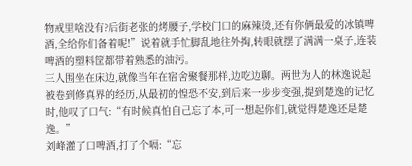物戒里啥没有?后街老张的烤腰子,学校门口的麻辣烫,还有你俩最爱的冰镇啤酒,全给你们备着呢!”说着就手忙脚乱地往外掏,转眼就摆了满满一桌子,连装啤酒的塑料筐都带着熟悉的油污。
三人围坐在床边,就像当年在宿舍聚餐那样,边吃边聊。两世为人的林逸说起被卷到修真界的经历,从最初的惶恐不安,到后来一步步变强,提到楚逸的记忆时,他叹了口气:“有时候真怕自己忘了本,可一想起你们,就觉得楚逸还是楚逸。”
刘峰灌了口啤酒,打了个嗝:“忘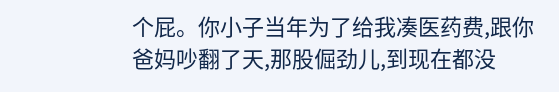个屁。你小子当年为了给我凑医药费,跟你爸妈吵翻了天,那股倔劲儿,到现在都没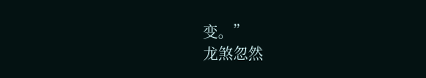变。”
龙煞忽然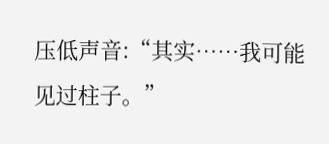压低声音:“其实……我可能见过柱子。”